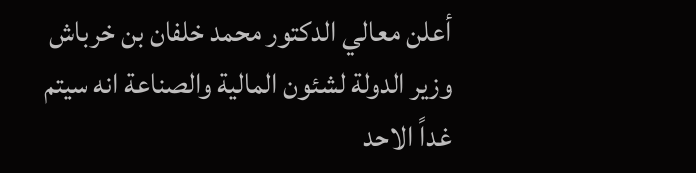أعلن معالي الدكتور محمد خلفان بن خرباش وزير الدولة لشئون المالية والصناعة انه سيتم غداً الاحد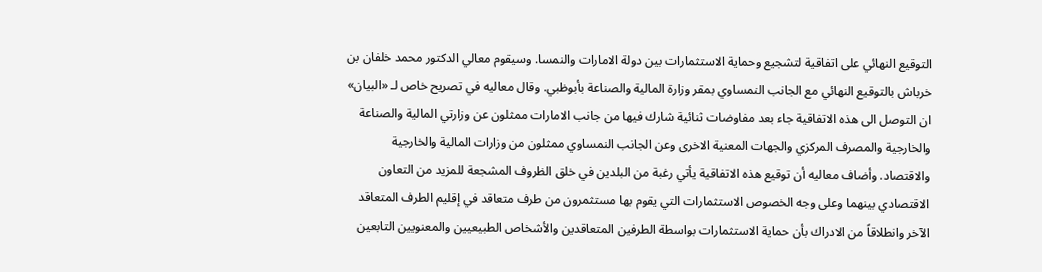التوقيع النهائي على اتفاقية لتشجيع وحماية الاستثمارات بين دولة الامارات والنمسا. وسيقوم معالي الدكتور محمد خلفان بن خرباش بالتوقيع النهائي مع الجانب النمساوي بمقر وزارة المالية والصناعة بأبوظبي. وقال معاليه في تصريح خاص لـ «البيان» ان التوصل الى هذه الاتفاقية جاء بعد مفاوضات ثنائية شارك فيها من جانب الامارات ممثلون عن وزارتي المالية والصناعة والخارجية والمصرف المركزي والجهات المعنية الاخرى وعن الجانب النمساوي ممثلون من وزارات المالية والخارجية والاقتصاد. وأضاف معاليه أن توقيع هذه الاتفاقية يأتي رغبة من البلدين في خلق الظروف المشجعة للمزيد من التعاون الاقتصادي بينهما وعلى وجه الخصوص الاستثمارات التي يقوم بها مستثمرون من طرف متعاقد في إقليم الطرف المتعاقد الآخر وانطلاقاً من الادراك بأن حماية الاستثمارات بواسطة الطرفين المتعاقدين والأشخاص الطبيعيين والمعنويين التابعين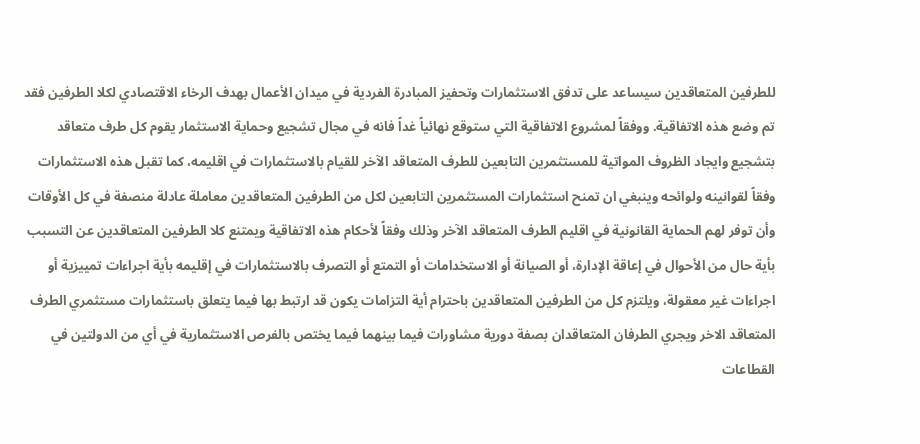للطرفين المتعاقدين سيساعد على تدفق الاستثمارات وتحفيز المبادرة الفردية في ميدان الأعمال بهدف الرخاء الاقتصادي لكلا الطرفين فقد تم وضع هذه الاتفاقية. ووفقاً لمشروع الاتفاقية التي ستوقع نهائياً غداً فانه في مجال تشجيع وحماية الاستثمار يقوم كل طرف متعاقد بتشجيع وايجاد الظروف المواتية للمستثمرين التابعين للطرف المتعاقد الآخر للقيام بالاستثمارات في اقليمه، كما تقبل هذه الاستثمارات وفقاً لقوانينه ولوائحه وينبغي ان تمنح استثمارات المستثمرين التابعين لكل من الطرفين المتعاقدين معاملة عادلة منصفة في كل الأوقات وأن توفر لهم الحماية القانونية في اقليم الطرف المتعاقد الآخر وذلك وفقاً لأحكام هذه الاتفاقية ويمتنع كلا الطرفين المتعاقدين عن التسبب بأية حال من الأحوال في إعاقة الإدارة، أو الصيانة أو الاستخدامات أو التمتع أو التصرف بالاستثمارات في إقليمه بأية اجراءات تمييزية أو اجراءات غير معقولة، ويلتزم كل من الطرفين المتعاقدين باحترام أية التزامات يكون قد ارتبط بها فيما يتعلق باستثمارات مستثمري الطرف المتعاقد الاخر ويجري الطرفان المتعاقدان بصفة دورية مشاورات فيما بينهما فيما يختص بالفرص الاستثمارية في أي من الدولتين في القطاعات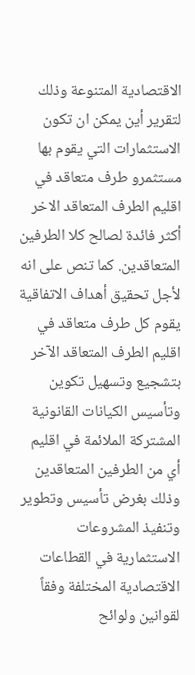الاقتصادية المتنوعة وذلك لتقرير أين يمكن ان تكون الاستثمارات التي يقوم بها مستثمرو طرف متعاقد في اقليم الطرف المتعاقد الاخر أكثر فائدة لصالح كلا الطرفين المتعاقدين. كما تنص على انه لأجل تحقيق أهداف الاتفاقية يقوم كل طرف متعاقد في اقليم الطرف المتعاقد الآخر بتشجيع وتسهيل تكوين وتأسيس الكيانات القانونية المشتركة الملائمة في اقليم أي من الطرفين المتعاقدين وذلك بغرض تأسيس وتطوير وتنفيذ المشروعات الاستثمارية في القطاعات الاقتصادية المختلفة وفقاً لقوانين ولوائح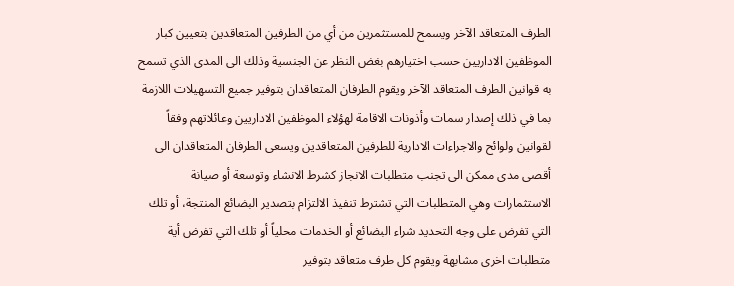الطرف المتعاقد الآخر ويسمح للمستثمرين من أي من الطرفين المتعاقدين بتعيين كبار الموظفين الاداريين حسب اختيارهم بغض النظر عن الجنسية وذلك الى المدى الذي تسمح به قوانين الطرف المتعاقد الآخر ويقوم الطرفان المتعاقدان بتوفير جميع التسهيلات اللازمة بما في ذلك إصدار سمات وأذونات الاقامة لهؤلاء الموظفين الاداريين وعائلاتهم وفقاً لقوانين ولوائح والاجراءات الادارية للطرفين المتعاقدين ويسعى الطرفان المتعاقدان الى أقصى مدى ممكن الى تجنب متطلبات الانجاز كشرط الانشاء وتوسعة أو صيانة الاستثمارات وهي المتطلبات التي تشترط تنفيذ الالتزام بتصدير البضائع المنتجة، أو تلك التي تفرض على وجه التحديد شراء البضائع أو الخدمات محلياً أو تلك التي تفرض أية متطلبات اخرى مشابهة ويقوم كل طرف متعاقد بتوفير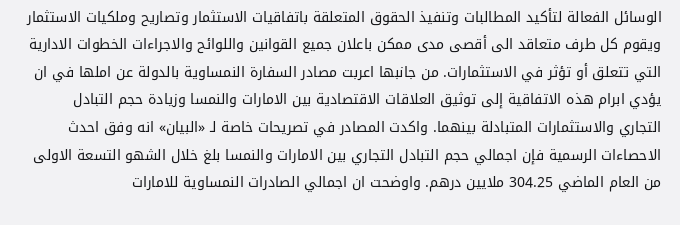الوسائل الفعالة لتأكيد المطالبات وتنفيذ الحقوق المتعلقة باتفاقيات الاستثمار وتصاريح وملكيات الاستثمار ويقوم كل طرف متعاقد الى أقصى مدى ممكن باعلان جميع القوانين واللوائح والاجراءات الخطوات الادارية التي تتعلق أو تؤثر في الاستثمارات. من جانبها اعربت مصادر السفارة النمساوية بالدولة عن املها في ان يؤدي ابرام هذه الاتفاقية إلى توثيق العلاقات الاقتصادية بين الامارات والنمسا وزيادة حجم التبادل التجاري والاستثمارات المتبادلة بينهما. واكدت المصادر في تصريحات خاصة لـ «البيان» انه وفق احدث الاحصاءات الرسمية فإن اجمالي حجم التبادل التجاري بين الامارات والنمسا بلغ خلال الشهو التسعة الاولى من العام الماضي 304.25 ملايين درهم. واوضحت ان اجمالي الصادرات النمساوية للامارات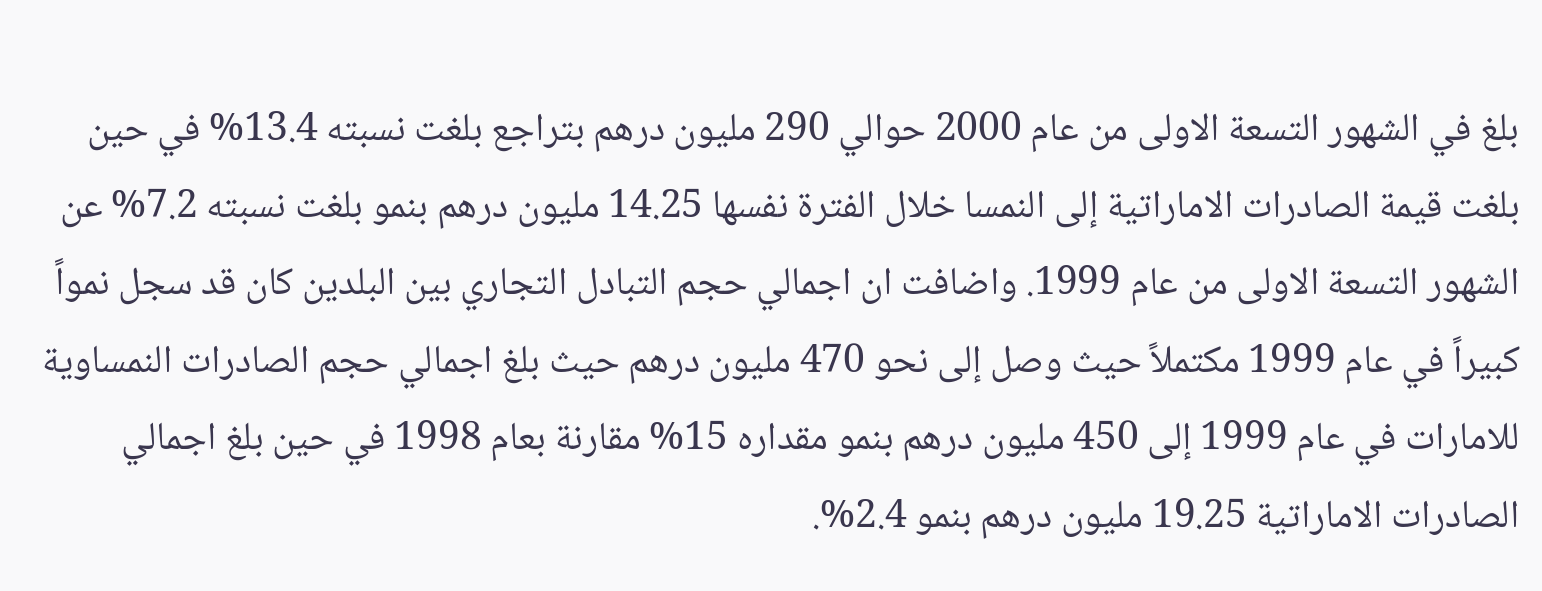بلغ في الشهور التسعة الاولى من عام 2000 حوالي 290 مليون درهم بتراجع بلغت نسبته 13.4% في حين بلغت قيمة الصادرات الاماراتية إلى النمسا خلال الفترة نفسها 14.25 مليون درهم بنمو بلغت نسبته 7.2% عن الشهور التسعة الاولى من عام 1999. واضافت ان اجمالي حجم التبادل التجاري بين البلدين كان قد سجل نمواً كبيراً في عام 1999 مكتملاً حيث وصل إلى نحو 470 مليون درهم حيث بلغ اجمالي حجم الصادرات النمساوية للامارات في عام 1999 إلى 450 مليون درهم بنمو مقداره 15% مقارنة بعام 1998 في حين بلغ اجمالي الصادرات الاماراتية 19.25 مليون درهم بنمو 2.4%.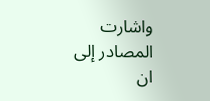واشارت المصادر إلى ان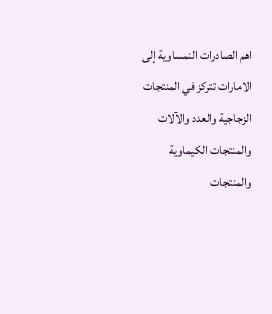اهم الصادرات النمساوية إلى الامارات تتركز في المنتجات الزجاجية والعدد والآلات والمنتجات الكيماوية والمنتجات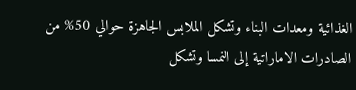الغذائية ومعدات البناء وتشكل الملابس الجاهزة حوالي 50% من الصادرات الاماراتية إلى النمسا وتشكل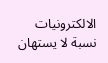الالكترونيات نسبة لا يستهان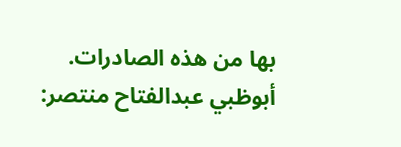بها من هذه الصادرات. أبوظبي عبدالفتاح منتصر: